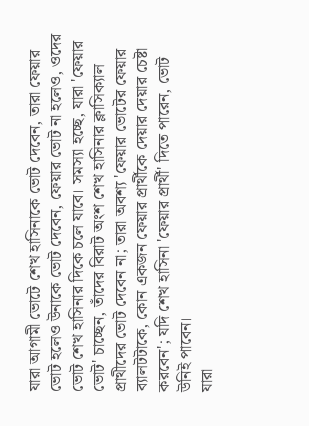যারা আগামী ভোটে শেখ হাসিনাকে ভোট দেবেন, তারা ফেয়ার ভোট হলেও উনাকে ভোট দেবেন, ফেয়ার ভোট না হলেও, ওদের ভোট শেখ হাসিনার দিকে চলে যাবে। সমস্যা হচ্ছে, যারা 'ফেয়ার ভোট' চাচ্ছেন, তাঁদের বিরাট অংশ শেখ হাসিনার ক্লাসিক্যাল প্রাথীদের ভোট দেবেন না; তারা অবশ্য 'ফেয়ার ভোটের ফেয়ার ব্যালটটাকে, কোন একজন ফেয়ার প্রার্থীকে দেয়ার দেয়ার চেষ্টা করবেন'; যদি শেখ হাসিনা 'ফেয়ার প্রার্থী' দিতে পারেন, ভোট উনিই পাবেন।
যারা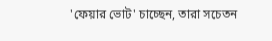'ফেয়ার ভোট' চাচ্ছেন, তারা সচেতন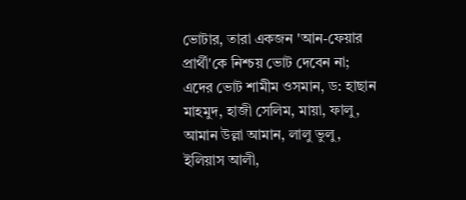ভোটার, তারা একজন 'আন-ফেয়ার প্রার্থী'কে নিশ্চয় ভোট দেবেন না; এদের ভোট শামীম ওসমান, ড: হাছান মাহমুদ, হাজী সেলিম, মায়া, ফালু, আমান উল্লা আমান, লালু ভুলু, ইলিয়াস আলী,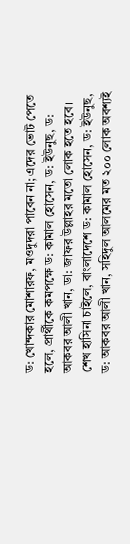ড: খোন্দকার মোশারফ, মওদুদরা পাবেন না; এদের ভোট পেতে হলে, প্রার্থীকে কমপক্ষে ড: কামাল হোসেন, ড: ইউনুছ, ড: আকবর আলী খান, ডা: জাফর উল্লাহর মতো লোক হতে হবে।
শেখ হাসিনা চাইলে, বাংলাদেশে ড: কামাল হোসেন, ড: ইউনুছ, ড: আকবর আলী খান, সহিদুল আলমের মত ২০০ লোক অবশ্যই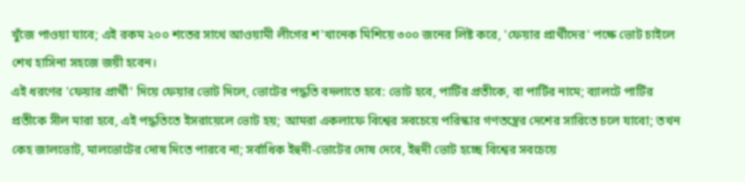খুঁজে পাওয়া যাবে; এই রকম ২০০ শতের সাথে আওয়ামী লীগের শ'খানেক মিশিয়ে ৩০০ জনের লিষ্ট করে, 'ফেয়ার প্রার্থীদের' পক্ষে ভোট চাইলে শেখ হাসিনা সহজে জয়ী হবেন।
এই ধরণের 'ফেয়ার প্রার্থী' দিয়ে ফেয়ার ভোট দিলে, ভোটের পদ্ধতি বদলাতে হবে: ভোট হবে, পার্টির প্রতীকে, বা পার্টির নামে; ব্যালটে পার্টির প্রতীকে সীল মারা হবে, এই পদ্ধতিতে ইসরায়েলে ভোট হয়; আমরা একলাফে বিশ্বের সবচেয়ে পরিস্কার গণতন্ত্রের দেশের সারিতে চলে যাবো; তখন কেহ জালভোট, মালভোটের দোষ দিতে পারবে না; সর্বাধিক ইহুদী-ভোটের দোষ দেবে, ইহুদী ভোট হচ্ছে বিশ্বের সবচেয়ে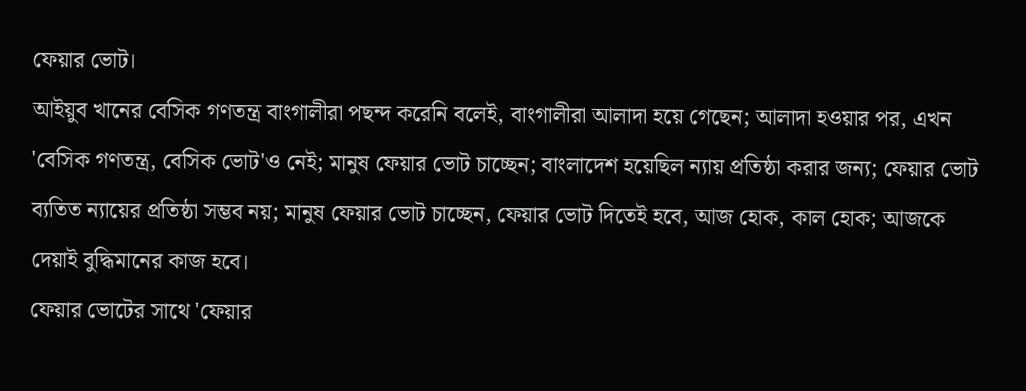ফেয়ার ভোট।
আইয়ুব খানের বেসিক গণতন্ত্র বাংগালীরা পছন্দ করেনি বলেই, বাংগালীরা আলাদা হয়ে গেছেন; আলাদা হওয়ার পর, এখন 'বেসিক গণতন্ত্র, বেসিক ভোট'ও নেই; মানুষ ফেয়ার ভোট চাচ্ছেন; বাংলাদেশ হয়েছিল ন্যায় প্রতিষ্ঠা করার জন্য; ফেয়ার ভোট ব্যতিত ন্যায়ের প্রতিষ্ঠা সম্ভব নয়; মানুষ ফেয়ার ভোট চাচ্ছেন, ফেয়ার ভোট দিতেই হবে, আজ হোক, কাল হোক; আজকে দেয়াই বুদ্ধিমানের কাজ হবে।
ফেয়ার ভোটের সাথে 'ফেয়ার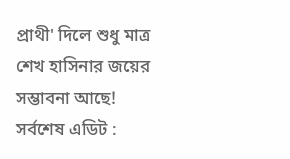প্রাথী' দিলে শুধু মাত্র শেখ হাসিনার জয়ের সম্ভাবনা আছে!
সর্বশেষ এডিট :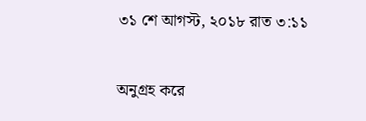৩১ শে আগস্ট, ২০১৮ রাত ৩:১১

অনুগ্রহ করে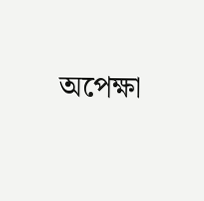অপেক্ষা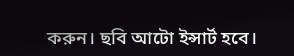করুন। ছবি আটো ইন্সার্ট হবে।